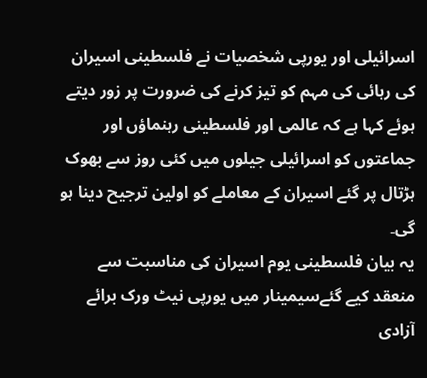اسرائیلی اور یورپی شخصیات نے فلسطینی اسیران کی رہائی کی مہم کو تیز کرنے کی ضرورت پر زور دیتے ہوئے کہا ہے کہ عالمی اور فلسطینی رہنماؤں اور جماعتوں کو اسرائیلی جیلوں میں کئی روز سے بھوک ہڑتال پر گئے اسیران کے معاملے کو اولین ترجیح دینا ہو گی۔
یہ بیان فلسطینی یوم اسیران کی مناسبت سے منعقد کیے گئےسیمینار میں یورپی نیٹ ورک برائے آزادی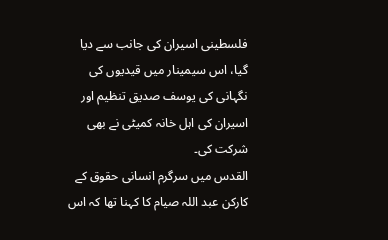فلسطینی اسیران کی جانب سے دیا گیا، اس سیمینار میں قیدیوں کی نگہانی کی یوسف صدیق تنظیم اور اسیران کی اہل خانہ کمیٹی نے بھی شرکت کی۔
القدس میں سرگرم انسانی حقوق کے کارکن عبد اللہ صیام کا کہنا تھا کہ اس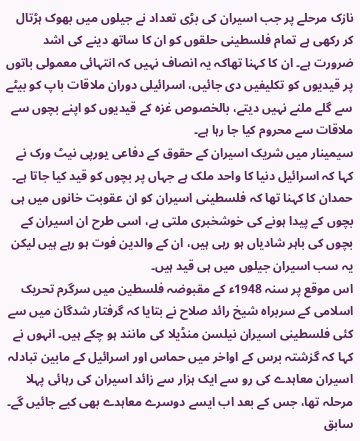نازک مرحلے پر جب اسیران کی بڑی تعداد نے جیلوں میں بھوک ہڑتال کر رکھی ہے تمام فلسطینی حلقوں کو ان کا ساتھ دینے کی اشد ضرورت ہے۔ ان کا کہنا تھاکہ یہ انصاف نہیں کہ انتہائی معمولی باتوں پر قیدیوں کو تکلیفیں دی جائیں، اسرائیلی دوران ملاقات باپ کو بیٹے سے گلے ملنے نہیں دیتے، بالخصوص غزہ کے قیدیوں کو اپنے بچوں سے ملاقات سے محروم کیا جا رہا ہے۔
سیمینار میں شریک اسیران کے حقوق کے دفاعی یورپی نیٹ ورک نے کہا کہ اسرائیل دنیا کا واحد ملک ہے جہاں پر بچوں کو قید کیا جاتا ہے۔ حمدان کا کہنا تھا کہ فلسطینی اسیران کو ان عقوبت خانوں میں ہی بچوں کے پیدا ہونے کی خوشخبری ملتی ہے، اسی طرح ان اسیران کے بچوں کی باہر شادیاں ہو رہی ہیں، ان کے والدین فوت ہو رہے ہیں لیکن یہ سب اسیران جیلوں میں ہی قید ہیں۔
اس موقع پر سنہ 1948ء کے مقبوضہ فلسطین میں سرگرم تحریک اسلامی کے سربراہ شیخ رائد صلاح نے بتایا کہ گرفتار شدگان میں سے کئی فلسطینی اسیران نیلسن منڈیلا کی مانند ہو چکے ہیں۔ انہوں نے کہا کہ گزشتہ برس کے اواخر میں حماس اور اسرائیل کے مابین تبادلہ اسیران معاہدے کی رو سے ایک ہزار سے زائد اسیران کی رہائی پہلا مرحلہ تھا، جس کے بعد اب ایسے دوسرے معاہدے بھی کیے جائیں گے۔
سابق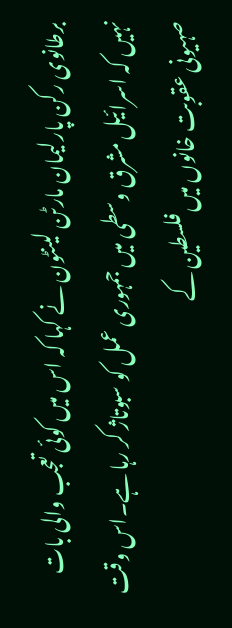برطانوی رکن پارلیمان مارٹن لینٹون نے کہا کہ اس میں کوئی تعجب والی بات نہیں کہ اسرائیل مشرق وسطی میں جمہوری عمل کو سبوتاژ کر رہا ہے۔اس وقت صہیونی عقوبت خانوں میں فلسطین کے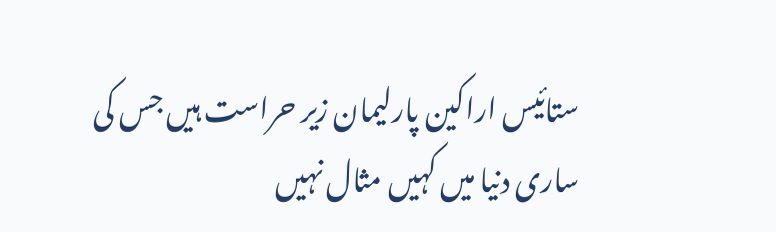ستائیس اراکین پارلیمان زیر حراست ہیں جس کی ساری دنیا میں کہیں مثال نہیں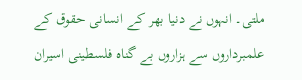ملتی۔ انہوں نے دنیا بھر کے انسانی حقوق کے علمبرداروں سے ہزاروں بے گناہ فلسطینی اسیران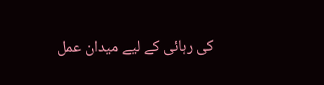کی رہائی کے لیے میدان عمل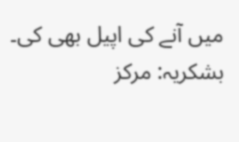میں آنے کی اپیل بھی کی۔
بشکریہ: مرکز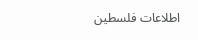اطلاعات فلسطین